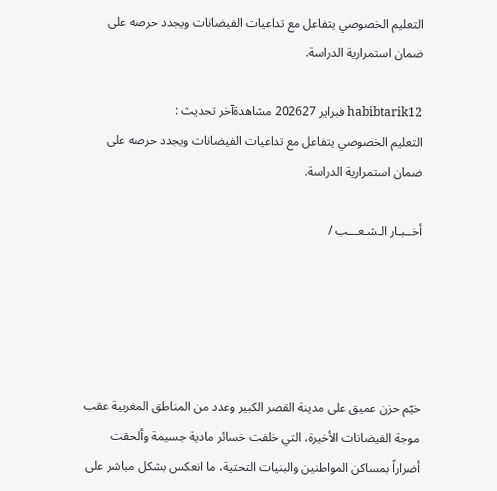التعليم الخصوصي يتفاعل مع تداعيات الفيضانات ويجدد حرصه على ضمان استمرارية الدراسة.

habibtarik12 فبراير 202627 مشاهدةآخر تحديث :
التعليم الخصوصي يتفاعل مع تداعيات الفيضانات ويجدد حرصه على ضمان استمرارية الدراسة.

أخــبـار الـشـعـــب /





خيّم حزن عميق على مدينة القصر الكبير وعدد من المناطق المغربية عقب موجة الفيضانات الأخيرة، التي خلفت خسائر مادية جسيمة وألحقت أضراراً بمساكن المواطنين والبنيات التحتية، ما انعكس بشكل مباشر على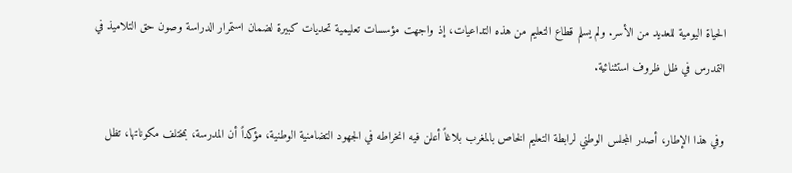الحياة اليومية للعديد من الأسر. ولم يسلم قطاع التعليم من هذه التداعيات، إذ واجهت مؤسسات تعليمية تحديات كبيرة لضمان استمرار الدراسة وصون حق التلاميذ في التمدرس في ظل ظروف استثنائية.

وفي هذا الإطار، أصدر المجلس الوطني لرابطة التعليم الخاص بالمغرب بلاغاً أعلن فيه انخراطه في الجهود التضامنية الوطنية، مؤكداً أن المدرسة، بمختلف مكوناتها، تظل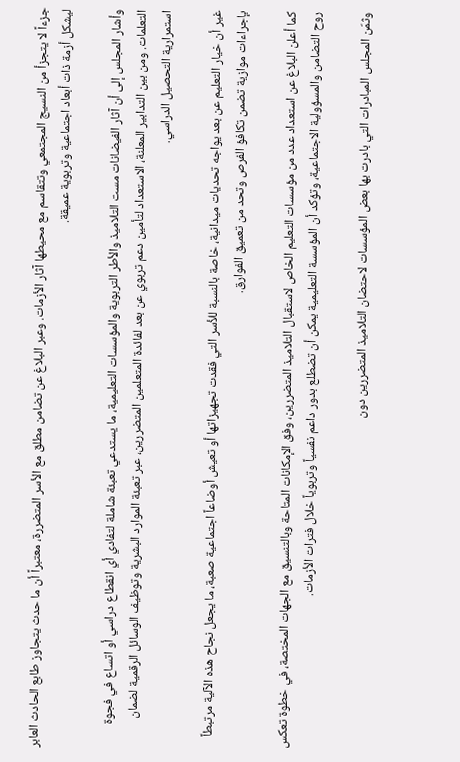جزءاً لا يتجزأ من النسيج المجتمعي وتتقاسم مع محيطها آثار الأزمات. وعبر البلاغ عن تضامن مطلق مع الأسر المتضررة، معتبراً أن ما حدث يتجاوز طابع الحادث العابر ليشكل أزمة ذات أبعاد اجتماعية وتربوية عميقة.

وأشار المجلس إلى أن آثار الفيضانات مست التلاميذ والأطر التربوية والمؤسسات التعليمية، ما يستدعي تعبئة شاملة لتفادي أي انقطاع دراسي أو اتساع في فجوة التعلمات. ومن بين التدابير المعلنة، الاستعداد لتأمين دعم تربوي عن بعد لفائدة المتعلمين المتضررين، عبر تعبئة الموارد البشرية وتوظيف الوسائل الرقمية لضمان استمرارية التحصيل الدراسي.

غير أن خيار التعليم عن بعد يواجه تحديات ميدانية، خاصة بالنسبة للأسر التي فقدت تجهيزاتها أو تعيش أوضاعاً اجتماعية صعبة، ما يجعل نجاح هذه الآلية مرتبطاً بإجراءات موازية تضمن تكافؤ الفرص وتحد من تعميق الفوارق.

كما أعلن البلاغ عن استعداد عدد من مؤسسات التعليم الخاص لاستقبال التلاميذ المتضررين، وفق الإمكانات المتاحة وبالتنسيق مع الجهات المختصة، في خطوة تعكس روح التضامن والمسؤولية الاجتماعية، وتؤكد أن المؤسسة التعليمية يمكن أن تضطلع بدور داعم نفسياً وتربوياً خلال فترات الأزمات.

وثمّن المجلس المبادرات التي بادرت بها بعض المؤسسات لاحتضان التلاميذ المتضررين دون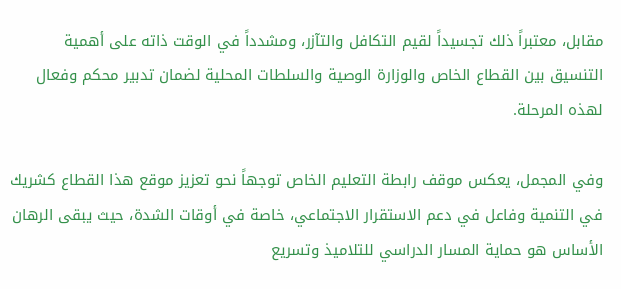مقابل، معتبراً ذلك تجسيداً لقيم التكافل والتآزر، ومشدداً في الوقت ذاته على أهمية التنسيق بين القطاع الخاص والوزارة الوصية والسلطات المحلية لضمان تدبير محكم وفعال لهذه المرحلة.

وفي المجمل، يعكس موقف رابطة التعليم الخاص توجهاً نحو تعزيز موقع هذا القطاع كشريك في التنمية وفاعل في دعم الاستقرار الاجتماعي، خاصة في أوقات الشدة، حيث يبقى الرهان الأساس هو حماية المسار الدراسي للتلاميذ وتسريع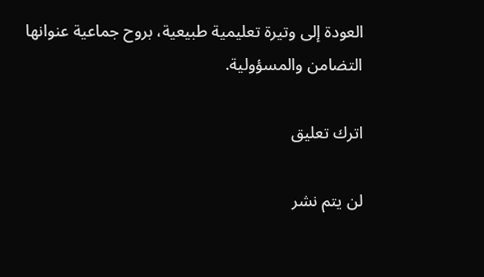العودة إلى وتيرة تعليمية طبيعية، بروح جماعية عنوانها التضامن والمسؤولية.

اترك تعليق

لن يتم نشر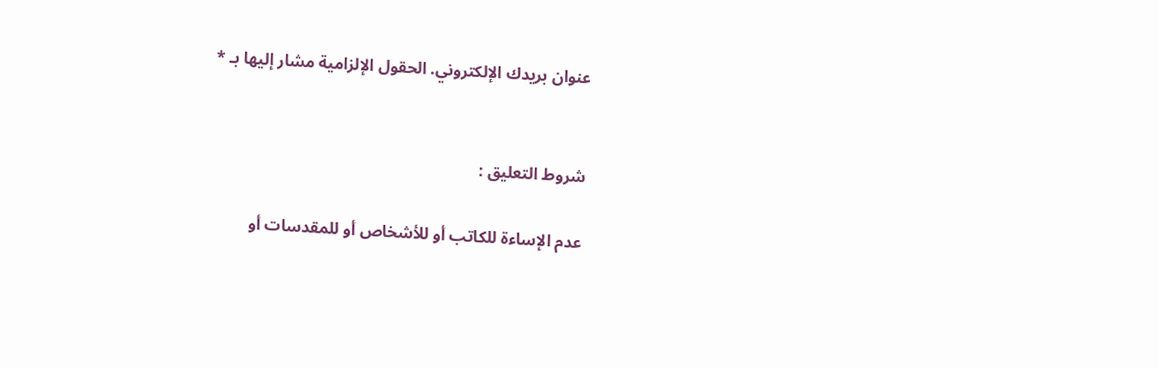عنوان بريدك الإلكتروني. الحقول الإلزامية مشار إليها بـ *


شروط التعليق :

عدم الإساءة للكاتب أو للأشخاص أو للمقدسات أو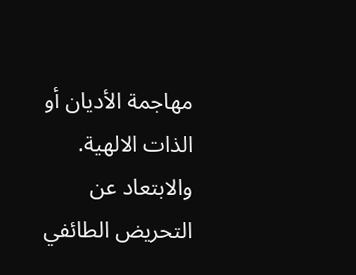مهاجمة الأديان أو الذات الالهية. والابتعاد عن التحريض الطائفي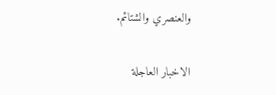والعنصري والشتائم.

الاخبار العاجلة